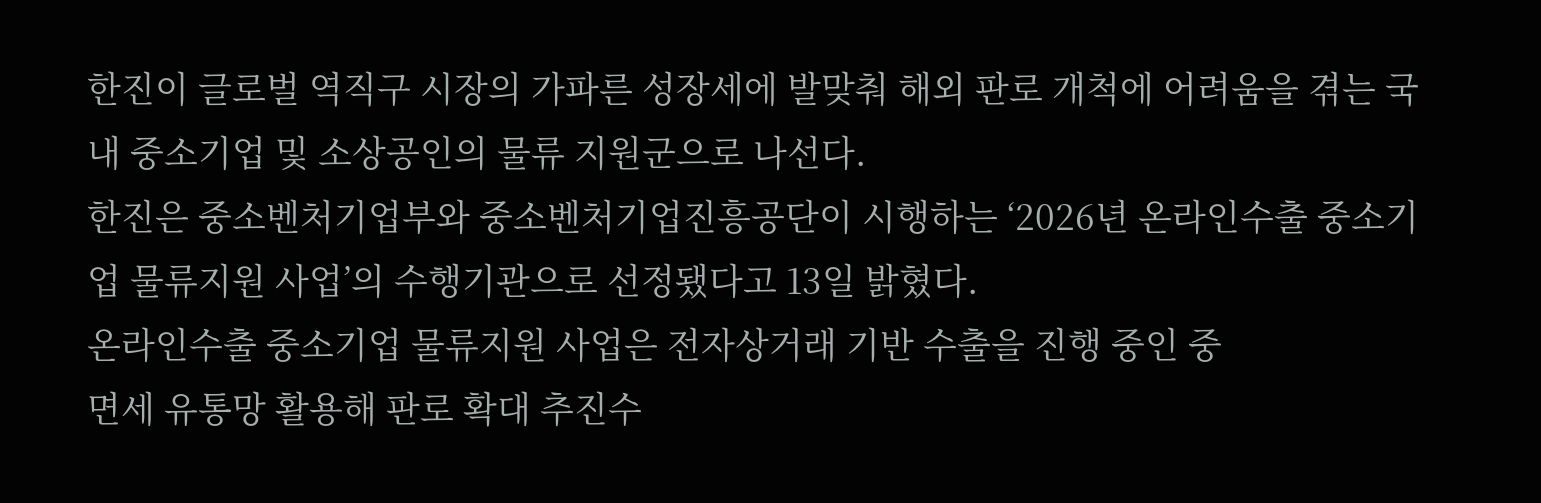한진이 글로벌 역직구 시장의 가파른 성장세에 발맞춰 해외 판로 개척에 어려움을 겪는 국내 중소기업 및 소상공인의 물류 지원군으로 나선다.
한진은 중소벤처기업부와 중소벤처기업진흥공단이 시행하는 ‘2026년 온라인수출 중소기업 물류지원 사업’의 수행기관으로 선정됐다고 13일 밝혔다.
온라인수출 중소기업 물류지원 사업은 전자상거래 기반 수출을 진행 중인 중
면세 유통망 활용해 판로 확대 추진수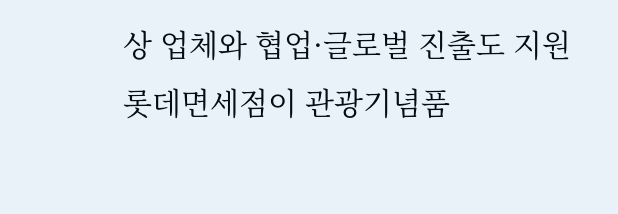상 업체와 협업·글로벌 진출도 지원
롯데면세점이 관광기념품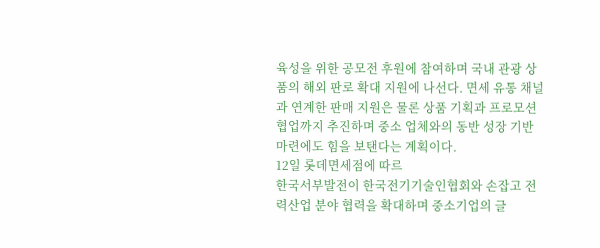육성을 위한 공모전 후원에 참여하며 국내 관광 상품의 해외 판로 확대 지원에 나선다. 면세 유통 채널과 연계한 판매 지원은 물론 상품 기획과 프로모션 협업까지 추진하며 중소 업체와의 동반 성장 기반 마련에도 힘을 보탠다는 계획이다.
12일 롯데면세점에 따르
한국서부발전이 한국전기기술인협회와 손잡고 전력산업 분야 협력을 확대하며 중소기업의 글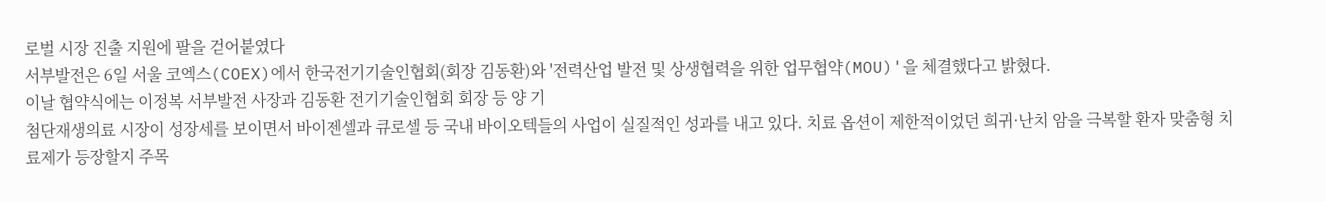로벌 시장 진출 지원에 팔을 걷어붙였다
서부발전은 6일 서울 코엑스(COEX)에서 한국전기기술인협회(회장 김동환)와 '전력산업 발전 및 상생협력을 위한 업무협약(MOU)'을 체결했다고 밝혔다.
이날 협약식에는 이정복 서부발전 사장과 김동환 전기기술인협회 회장 등 양 기
첨단재생의료 시장이 성장세를 보이면서 바이젠셀과 큐로셀 등 국내 바이오텍들의 사업이 실질적인 성과를 내고 있다. 치료 옵션이 제한적이었던 희귀·난치 암을 극복할 환자 맞춤형 치료제가 등장할지 주목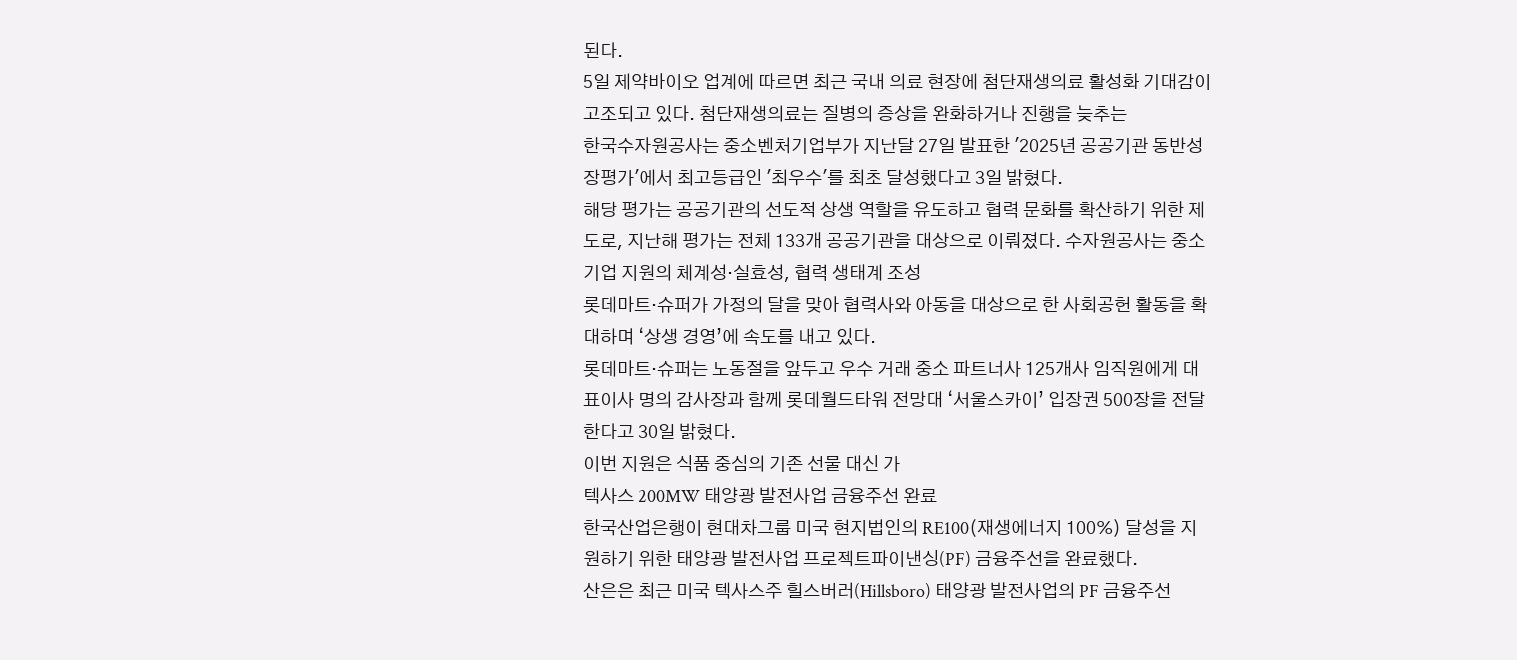된다.
5일 제약바이오 업계에 따르면 최근 국내 의료 현장에 첨단재생의료 활성화 기대감이 고조되고 있다. 첨단재생의료는 질병의 증상을 완화하거나 진행을 늦추는
한국수자원공사는 중소벤처기업부가 지난달 27일 발표한 '2025년 공공기관 동반성장평가'에서 최고등급인 '최우수'를 최초 달성했다고 3일 밝혔다.
해당 평가는 공공기관의 선도적 상생 역할을 유도하고 협력 문화를 확산하기 위한 제도로, 지난해 평가는 전체 133개 공공기관을 대상으로 이뤄졌다. 수자원공사는 중소기업 지원의 체계성·실효성, 협력 생태계 조성
롯데마트·슈퍼가 가정의 달을 맞아 협력사와 아동을 대상으로 한 사회공헌 활동을 확대하며 ‘상생 경영’에 속도를 내고 있다.
롯데마트·슈퍼는 노동절을 앞두고 우수 거래 중소 파트너사 125개사 임직원에게 대표이사 명의 감사장과 함께 롯데월드타워 전망대 ‘서울스카이’ 입장권 500장을 전달한다고 30일 밝혔다.
이번 지원은 식품 중심의 기존 선물 대신 가
텍사스 200MW 태양광 발전사업 금융주선 완료
한국산업은행이 현대차그룹 미국 현지법인의 RE100(재생에너지 100%) 달성을 지원하기 위한 태양광 발전사업 프로젝트파이낸싱(PF) 금융주선을 완료했다.
산은은 최근 미국 텍사스주 힐스버러(Hillsboro) 태양광 발전사업의 PF 금융주선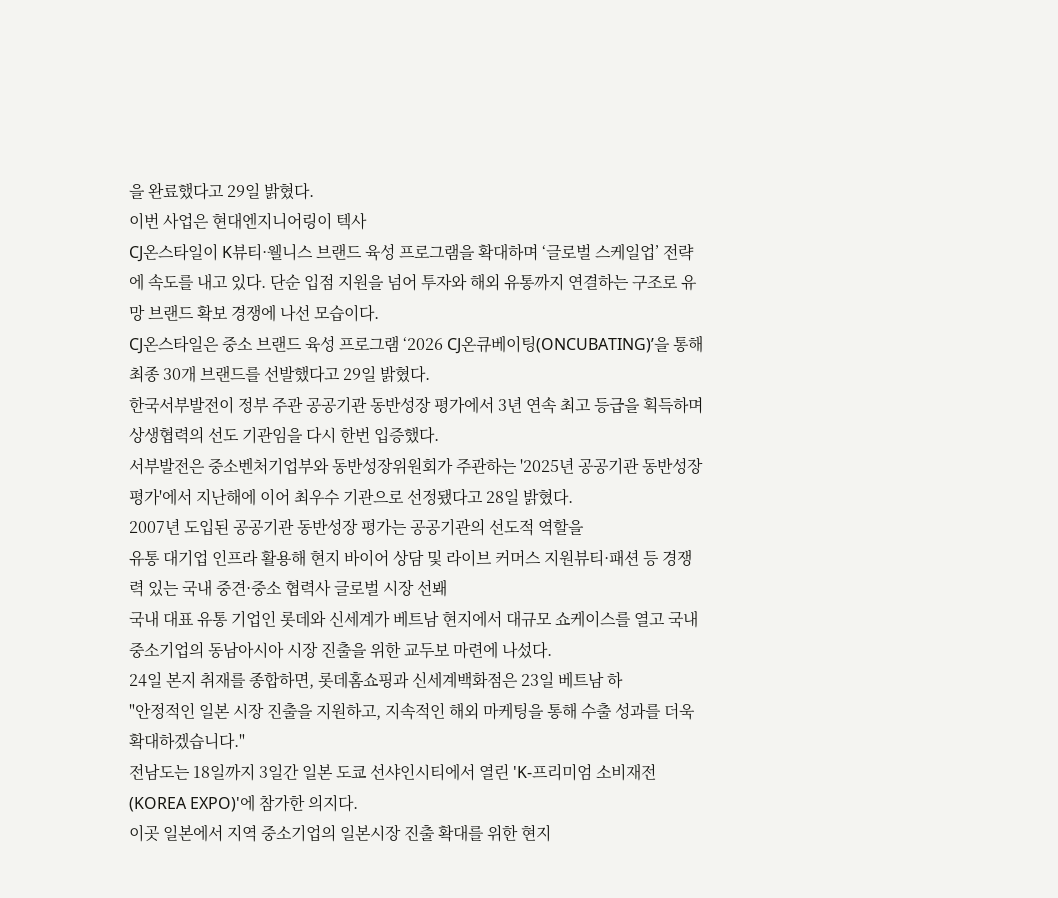을 완료했다고 29일 밝혔다.
이번 사업은 현대엔지니어링이 텍사
CJ온스타일이 K뷰티·웰니스 브랜드 육성 프로그램을 확대하며 ‘글로벌 스케일업’ 전략에 속도를 내고 있다. 단순 입점 지원을 넘어 투자와 해외 유통까지 연결하는 구조로 유망 브랜드 확보 경쟁에 나선 모습이다.
CJ온스타일은 중소 브랜드 육성 프로그램 ‘2026 CJ온큐베이팅(ONCUBATING)’을 통해 최종 30개 브랜드를 선발했다고 29일 밝혔다.
한국서부발전이 정부 주관 공공기관 동반성장 평가에서 3년 연속 최고 등급을 획득하며 상생협력의 선도 기관임을 다시 한번 입증했다.
서부발전은 중소벤처기업부와 동반성장위원회가 주관하는 '2025년 공공기관 동반성장 평가'에서 지난해에 이어 최우수 기관으로 선정됐다고 28일 밝혔다.
2007년 도입된 공공기관 동반성장 평가는 공공기관의 선도적 역할을
유통 대기업 인프라 활용해 현지 바이어 상담 및 라이브 커머스 지원뷰티·패션 등 경쟁력 있는 국내 중견·중소 협력사 글로벌 시장 선봬
국내 대표 유통 기업인 롯데와 신세계가 베트남 현지에서 대규모 쇼케이스를 열고 국내 중소기업의 동남아시아 시장 진출을 위한 교두보 마련에 나섰다.
24일 본지 취재를 종합하면, 롯데홈쇼핑과 신세계백화점은 23일 베트남 하
"안정적인 일본 시장 진출을 지원하고, 지속적인 해외 마케팅을 통해 수출 성과를 더욱 확대하겠습니다."
전남도는 18일까지 3일간 일본 도쿄 선샤인시티에서 열린 'K-프리미엄 소비재전(KOREA EXPO)'에 참가한 의지다.
이곳 일본에서 지역 중소기업의 일본시장 진출 확대를 위한 현지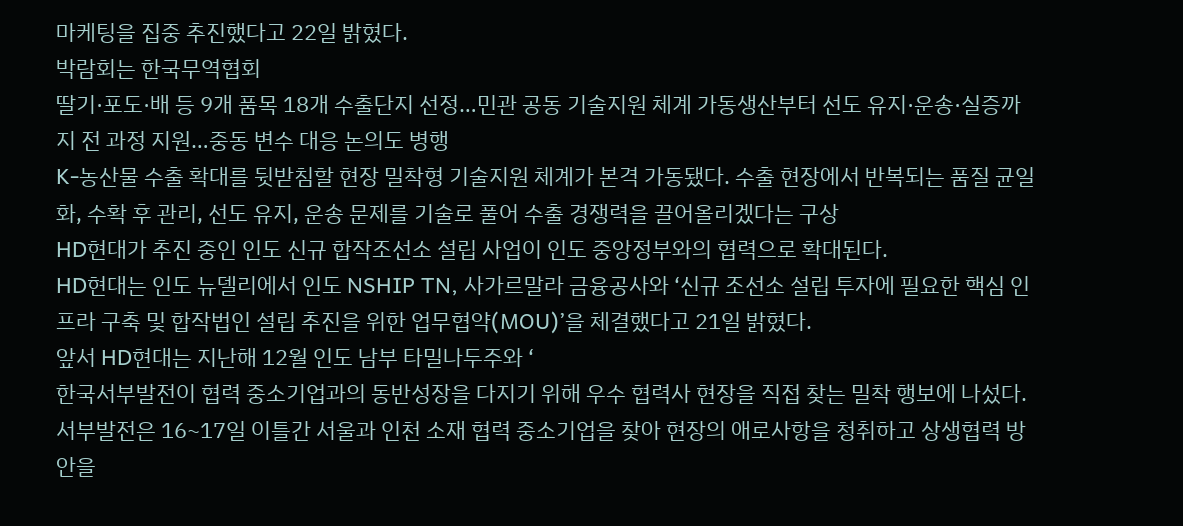마케팅을 집중 추진했다고 22일 밝혔다.
박람회는 한국무역협회
딸기·포도·배 등 9개 품목 18개 수출단지 선정…민관 공동 기술지원 체계 가동생산부터 선도 유지·운송·실증까지 전 과정 지원…중동 변수 대응 논의도 병행
K-농산물 수출 확대를 뒷받침할 현장 밀착형 기술지원 체계가 본격 가동됐다. 수출 현장에서 반복되는 품질 균일화, 수확 후 관리, 선도 유지, 운송 문제를 기술로 풀어 수출 경쟁력을 끌어올리겠다는 구상
HD현대가 추진 중인 인도 신규 합작조선소 설립 사업이 인도 중앙정부와의 협력으로 확대된다.
HD현대는 인도 뉴델리에서 인도 NSHIP TN, 사가르말라 금융공사와 ‘신규 조선소 설립 투자에 필요한 핵심 인프라 구축 및 합작법인 설립 추진을 위한 업무협약(MOU)’을 체결했다고 21일 밝혔다.
앞서 HD현대는 지난해 12월 인도 남부 타밀나두주와 ‘
한국서부발전이 협력 중소기업과의 동반성장을 다지기 위해 우수 협력사 현장을 직접 찾는 밀착 행보에 나섰다.
서부발전은 16~17일 이틀간 서울과 인천 소재 협력 중소기업을 찾아 현장의 애로사항을 청취하고 상생협력 방안을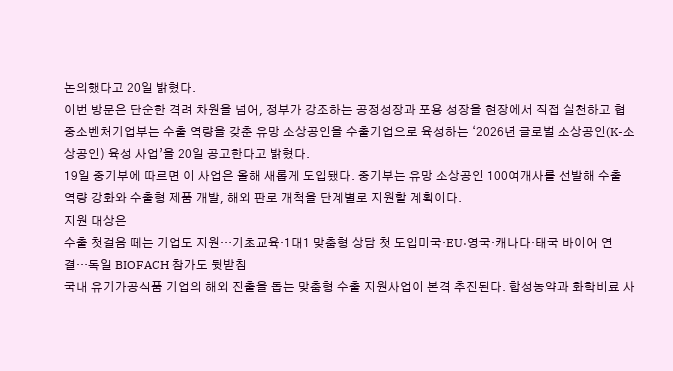논의했다고 20일 밝혔다.
이번 방문은 단순한 격려 차원을 넘어, 정부가 강조하는 공정성장과 포용 성장을 현장에서 직접 실천하고 협
중소벤처기업부는 수출 역량을 갖춘 유망 소상공인을 수출기업으로 육성하는 ‘2026년 글로벌 소상공인(K-소상공인) 육성 사업’을 20일 공고한다고 밝혔다.
19일 중기부에 따르면 이 사업은 올해 새롭게 도입됐다. 중기부는 유망 소상공인 100여개사를 선발해 수출 역량 강화와 수출형 제품 개발, 해외 판로 개척을 단계별로 지원할 계획이다.
지원 대상은
수출 첫걸음 떼는 기업도 지원…기초교육·1대1 맞춤형 상담 첫 도입미국·EU·영국·캐나다·태국 바이어 연결…독일 BIOFACH 참가도 뒷받침
국내 유기가공식품 기업의 해외 진출을 돕는 맞춤형 수출 지원사업이 본격 추진된다. 합성농약과 화학비료 사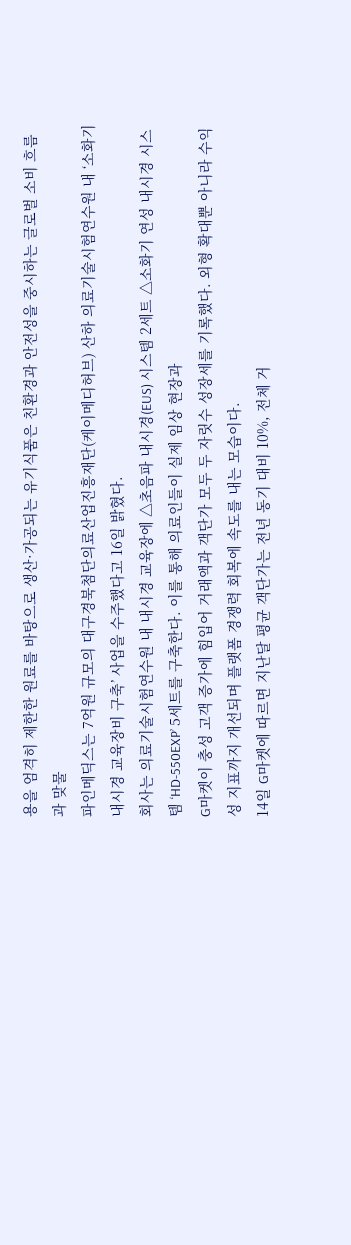용을 엄격히 제한한 원료를 바탕으로 생산·가공되는 유기식품은 친환경과 안전성을 중시하는 글로벌 소비 흐름과 맞물
파인메딕스는 7억원 규모의 대구경북첨단의료산업진흥재단(케이메디허브) 산하 의료기술시험연수원 내 ‘소화기 내시경 교육장비 구축’ 사업을 수주했다고 16일 밝혔다.
회사는 의료기술시험연수원 내 내시경 교육장에 △초음파 내시경(EUS) 시스템 2세트 △소화기 연성 내시경 시스템 ‘HD-550EXP’ 5세트를 구축한다. 이를 통해 의료인들이 실제 임상 현장과
G마켓이 충성 고객 증가에 힘입어 거래액과 객단가 모두 두 자릿수 성장세를 기록했다. 외형 확대뿐 아니라 수익성 지표까지 개선되며 플랫폼 경쟁력 회복에 속도를 내는 모습이다.
14일 G마켓에 따르면 지난달 평균 객단가는 전년 동기 대비 10%, 전체 거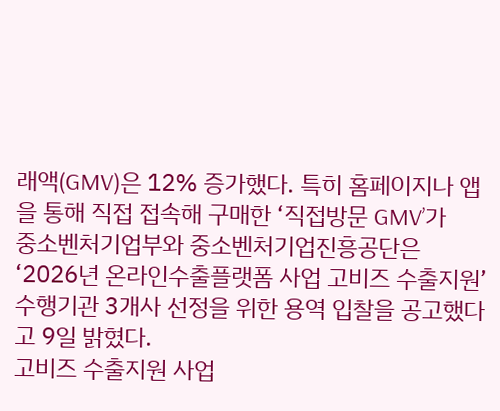래액(GMV)은 12% 증가했다. 특히 홈페이지나 앱을 통해 직접 접속해 구매한 ‘직접방문 GMV’가
중소벤처기업부와 중소벤처기업진흥공단은 ‘2026년 온라인수출플랫폼 사업 고비즈 수출지원’ 수행기관 3개사 선정을 위한 용역 입찰을 공고했다고 9일 밝혔다.
고비즈 수출지원 사업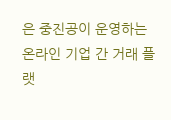은 중진공이 운영하는 온라인 기업 간 거래 플랫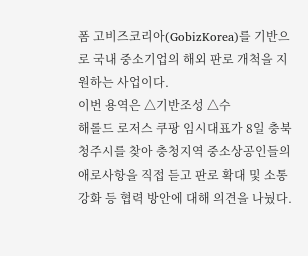폼 고비즈코리아(GobizKorea)를 기반으로 국내 중소기업의 해외 판로 개척을 지원하는 사업이다.
이번 용역은 △기반조성 △수
해롤드 로저스 쿠팡 임시대표가 8일 충북 청주시를 찾아 충청지역 중소상공인들의 애로사항을 직접 듣고 판로 확대 및 소통 강화 등 협력 방안에 대해 의견을 나눴다.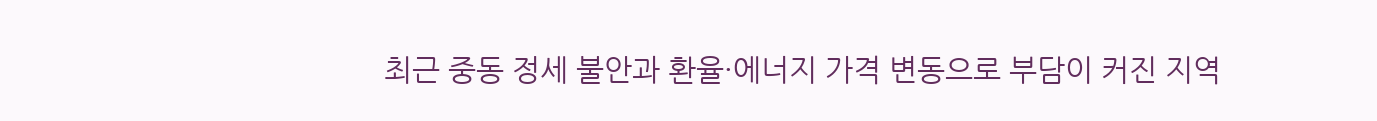최근 중동 정세 불안과 환율·에너지 가격 변동으로 부담이 커진 지역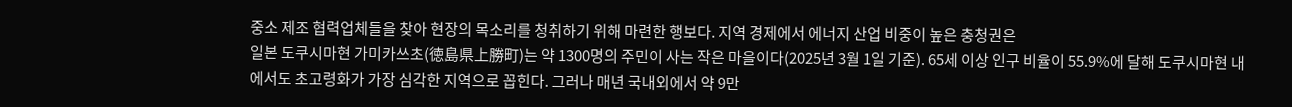중소 제조 협력업체들을 찾아 현장의 목소리를 청취하기 위해 마련한 행보다. 지역 경제에서 에너지 산업 비중이 높은 충청권은
일본 도쿠시마현 가미카쓰초(徳島県上勝町)는 약 1300명의 주민이 사는 작은 마을이다(2025년 3월 1일 기준). 65세 이상 인구 비율이 55.9%에 달해 도쿠시마현 내에서도 초고령화가 가장 심각한 지역으로 꼽힌다. 그러나 매년 국내외에서 약 9만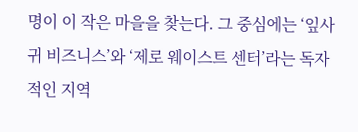명이 이 작은 마을을 찾는다. 그 중심에는 ‘잎사귀 비즈니스’와 ‘제로 웨이스트 센터’라는 독자적인 지역